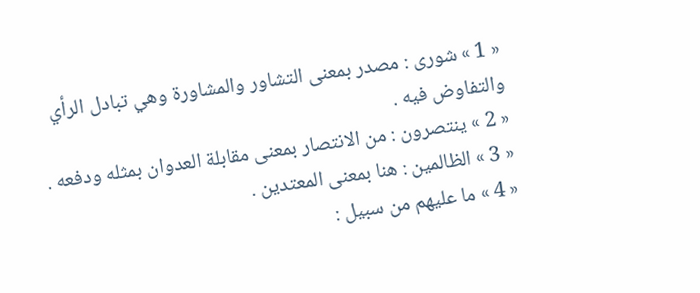« 1 » شورى : مصدر بمعنى التشاور والمشاورة وهي تبادل الرأي والتفاوض فيه .
« 2 » ينتصرون : من الانتصار بمعنى مقابلة العدوان بمثله ودفعه .
« 3 » الظالمين : هنا بمعنى المعتدين .
« 4 » ما عليهم من سبيل :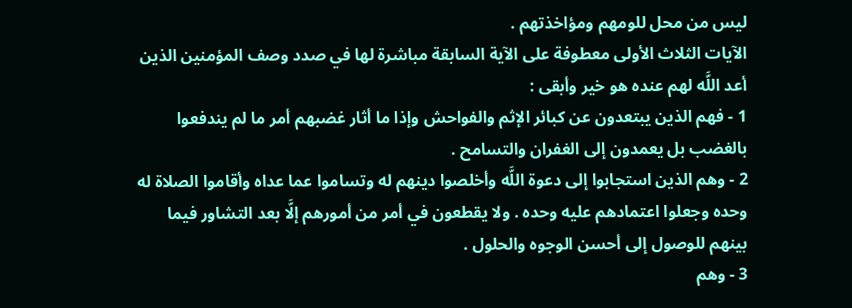ليس من محل للومهم ومؤاخذتهم .
الآيات الثلاث الأولى معطوفة على الآية السابقة مباشرة لها في صدد وصف المؤمنين الذين أعد اللَّه لهم عنده هو خير وأبقى :
1 - فهم الذين يبتعدون عن كبائر الإثم والفواحش وإذا ما أثار غضبهم أمر ما لم يندفعوا بالغضب بل يعمدون إلى الغفران والتسامح .
2 - وهم الذين استجابوا إلى دعوة اللَّه وأخلصوا دينهم له وتساموا عما عداه وأقاموا الصلاة له وحده وجعلوا اعتمادهم عليه وحده . ولا يقطعون في أمر من أمورهم إلَّا بعد التشاور فيما بينهم للوصول إلى أحسن الوجوه والحلول .
3 - وهم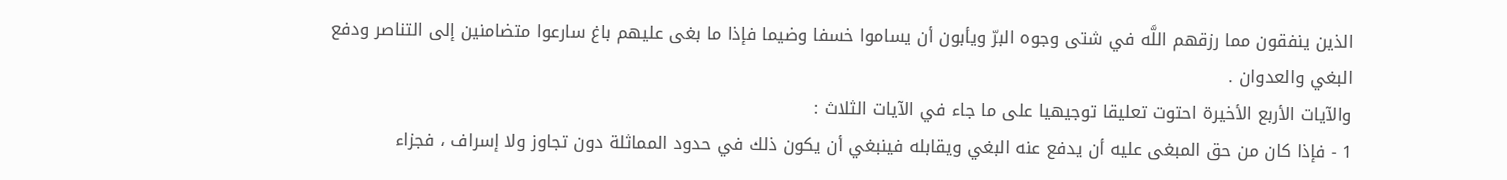الذين ينفقون مما رزقهم اللَّه في شتى وجوه البرّ ويأبون أن يساموا خسفا وضيما فإذا ما بغى عليهم باغ سارعوا متضامنين إلى التناصر ودفع البغي والعدوان .
والآيات الأربع الأخيرة احتوت تعليقا توجيهيا على ما جاء في الآيات الثلاث :
1 - فإذا كان من حق المبغى عليه أن يدفع عنه البغي ويقابله فينبغي أن يكون ذلك في حدود المماثلة دون تجاوز ولا إسراف ، فجزاء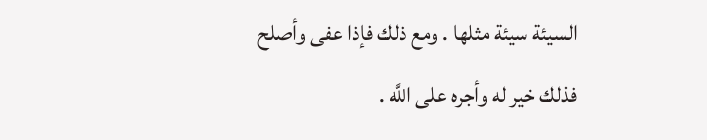السيئة سيئة مثلها . ومع ذلك فإذا عفى وأصلح فذلك خير له وأجره على اللَّه .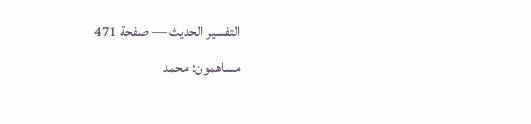التفسير الحديث — صفحة 471
مساهمون: محمد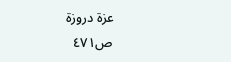عزة دروزة
ص٤٧١